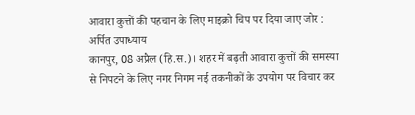आवारा कुत्तों की पहचान के लिए माइक्रो चिप पर दिया जाए जोर : अर्पित उपाध्याय
कानपुर, 08 अप्रैल (हि.स.)। शहर में बढ़ती आवारा कुत्तों की समस्या से निपटने के लिए नगर निगम नई तकनीकों के उपयोग पर विचार कर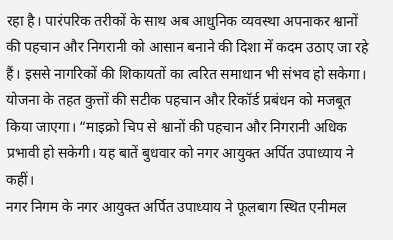रहा है। पारंपरिक तरीकों के साथ अब आधुनिक व्यवस्था अपनाकर श्वानों की पहचान और निगरानी को आसान बनाने की दिशा में कदम उठाए जा रहे हैं। इससे नागरिकों की शिकायतों का त्वरित समाधान भी संभव हो सकेगा। योजना के तहत कुत्तों की सटीक पहचान और रिकॉर्ड प्रबंधन को मजबूत किया जाएगा। “माइक्रो चिप से श्वानों की पहचान और निगरानी अधिक प्रभावी हो सकेगी। यह बातें बुधवार को नगर आयुक्त अर्पित उपाध्याय ने कहीं।
नगर निगम के नगर आयुक्त अर्पित उपाध्याय ने फूलबाग स्थित एनीमल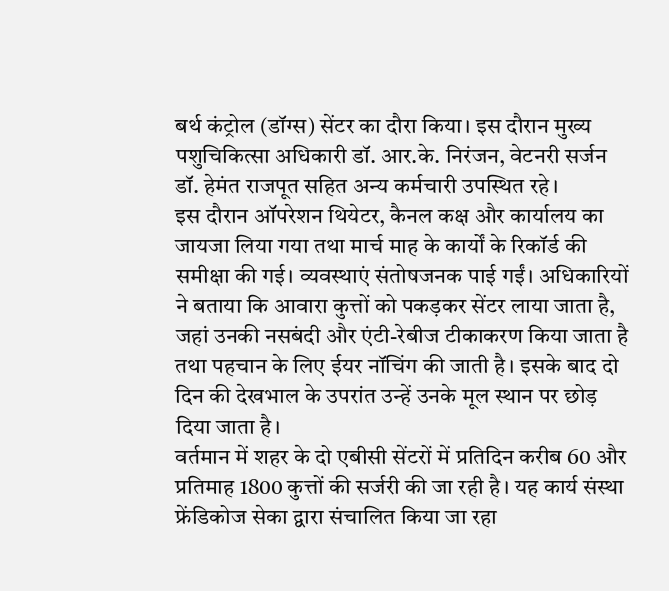बर्थ कंट्रोल (डॉग्स) सेंटर का दौरा किया। इस दौरान मुख्य पशुचिकित्सा अधिकारी डॉ. आर.के. निरंजन, वेटनरी सर्जन डॉ. हेमंत राजपूत सहित अन्य कर्मचारी उपस्थित रहे।
इस दौरान ऑपरेशन थियेटर, कैनल कक्ष और कार्यालय का जायजा लिया गया तथा मार्च माह के कार्यों के रिकॉर्ड की समीक्षा की गई। व्यवस्थाएं संतोषजनक पाई गईं। अधिकारियों ने बताया कि आवारा कुत्तों को पकड़कर सेंटर लाया जाता है, जहां उनकी नसबंदी और एंटी-रेबीज टीकाकरण किया जाता है तथा पहचान के लिए ईयर नॉचिंग की जाती है। इसके बाद दो दिन की देखभाल के उपरांत उन्हें उनके मूल स्थान पर छोड़ दिया जाता है।
वर्तमान में शहर के दो एबीसी सेंटरों में प्रतिदिन करीब 60 और प्रतिमाह 1800 कुत्तों की सर्जरी की जा रही है। यह कार्य संस्था फ्रेंडिकोज सेका द्वारा संचालित किया जा रहा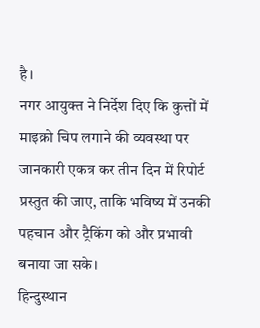है।
नगर आयुक्त ने निर्देश दिए कि कुत्तों में माइक्रो चिप लगाने की व्यवस्था पर जानकारी एकत्र कर तीन दिन में रिपोर्ट प्रस्तुत की जाए, ताकि भविष्य में उनकी पहचान और ट्रैकिंग को और प्रभावी बनाया जा सके।
हिन्दुस्थान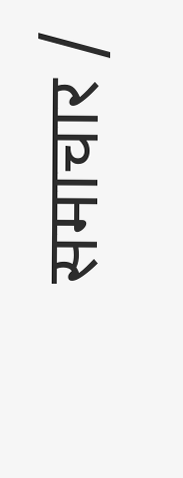समाचार /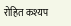रोहित कश्यप